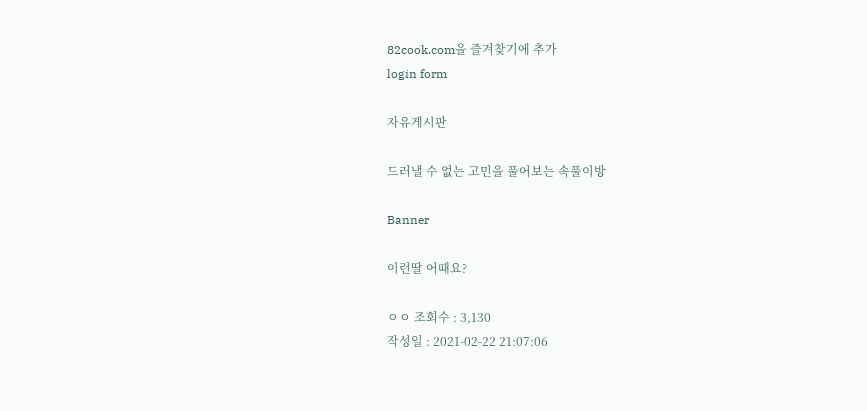82cook.com을 즐겨찾기에 추가
login form

자유게시판

드러낼 수 없는 고민을 풀어보는 속풀이방

Banner

이런딸 어때요?

ㅇㅇ 조회수 : 3,130
작성일 : 2021-02-22 21:07:06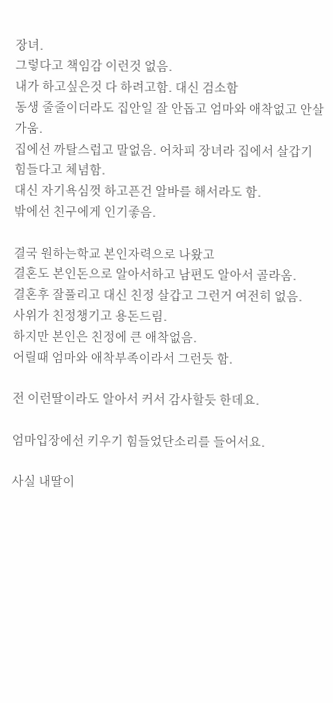장녀.
그렇다고 책임감 이런것 없음.
내가 하고싶은것 다 하려고함. 대신 검소함
동생 줄줄이더라도 집안일 잘 안돕고 엄마와 애착없고 안살가움.
집에선 까탈스럽고 말없음. 어차피 장녀라 집에서 살갑기 힘들다고 체념함.
대신 자기욕심껏 하고픈건 알바를 해서라도 함.
밖에선 친구에게 인기좋음.

결국 원하는학교 본인자력으로 나왔고
결혼도 본인돈으로 알아서하고 남편도 알아서 골라옴.
결혼후 잘풀리고 대신 친정 살갑고 그런거 여전히 없음.
사위가 친정챙기고 용돈드림.
하지만 본인은 친정에 큰 애착없음.
어릴때 엄마와 애착부족이라서 그런듯 함.

전 이런딸이라도 알아서 커서 감사할듯 한데요.

엄마입장에선 키우기 힘들었단소리를 들어서요.

사실 내딸이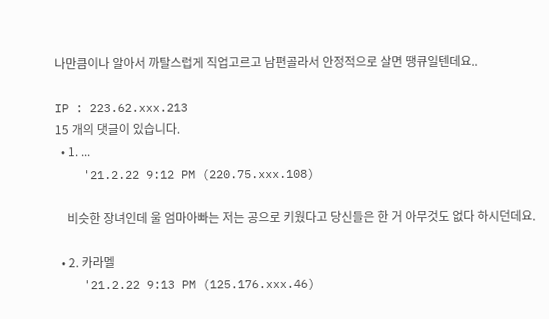나만큼이나 알아서 까탈스럽게 직업고르고 남편골라서 안정적으로 살면 땡큐일텐데요..

IP : 223.62.xxx.213
15 개의 댓글이 있습니다.
  • 1. ...
    '21.2.22 9:12 PM (220.75.xxx.108)

    비슷한 장녀인데 울 엄마아빠는 저는 공으로 키웠다고 당신들은 한 거 아무것도 없다 하시던데요.

  • 2. 카라멜
    '21.2.22 9:13 PM (125.176.xxx.46)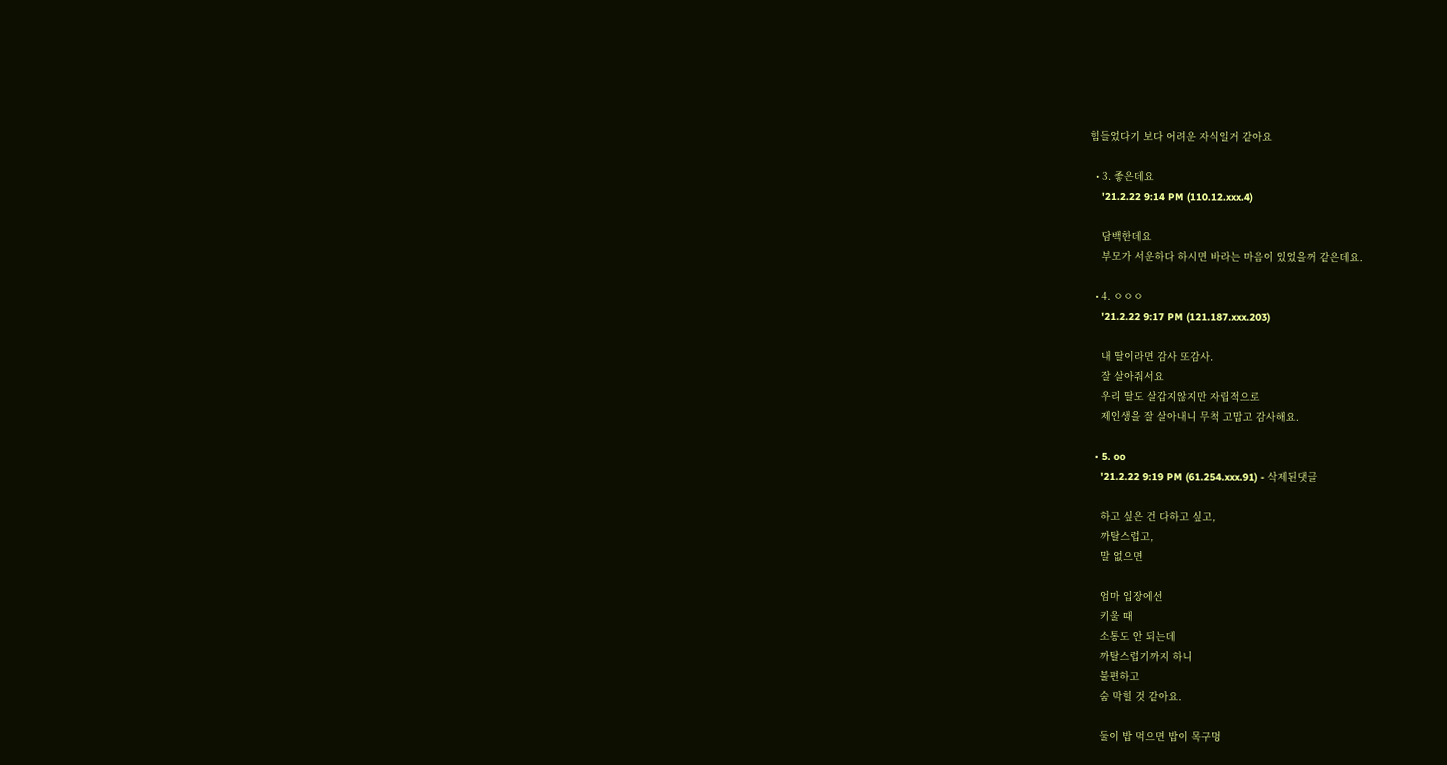힘들었다기 보다 어려운 자식일거 같아요

  • 3. 좋은데요
    '21.2.22 9:14 PM (110.12.xxx.4)

    담백한데요
    부모가 서운하다 하시면 바라는 마음이 있었을꺼 같은데요.

  • 4. ㅇㅇㅇ
    '21.2.22 9:17 PM (121.187.xxx.203)

    내 딸이라면 감사 또감사.
    잘 살아줘서요
    우리 딸도 살갑지않지만 자립적으로
    제인생을 잘 살아내니 무척 고맙고 감사해요.

  • 5. oo
    '21.2.22 9:19 PM (61.254.xxx.91) - 삭제된댓글

    하고 싶은 건 다하고 싶고,
    까탈스럽고,
    말 없으면

    엄마 입장에선
    키울 때
    소통도 안 되는데
    까탈스럽기까지 하니
    불편하고
    숨 막힐 것 같아요.

    둘이 밥 먹으면 밥이 목구멍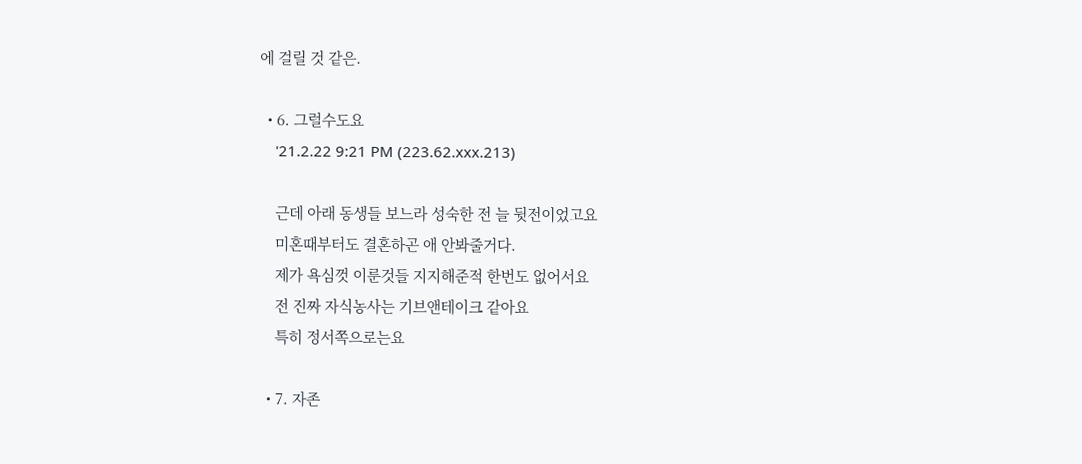에 걸릴 것 같은.

  • 6. 그럴수도요
    '21.2.22 9:21 PM (223.62.xxx.213)

    근데 아래 동생들 보느라 성숙한 전 늘 뒷전이었고요
    미혼때부터도 결혼하곤 애 안봐줄거다.
    제가 욕심껏 이룬것들 지지해준적 한번도 없어서요
    전 진짜 자식농사는 기브앤테이크 같아요
    특히 정서쪽으로는요

  • 7. 자존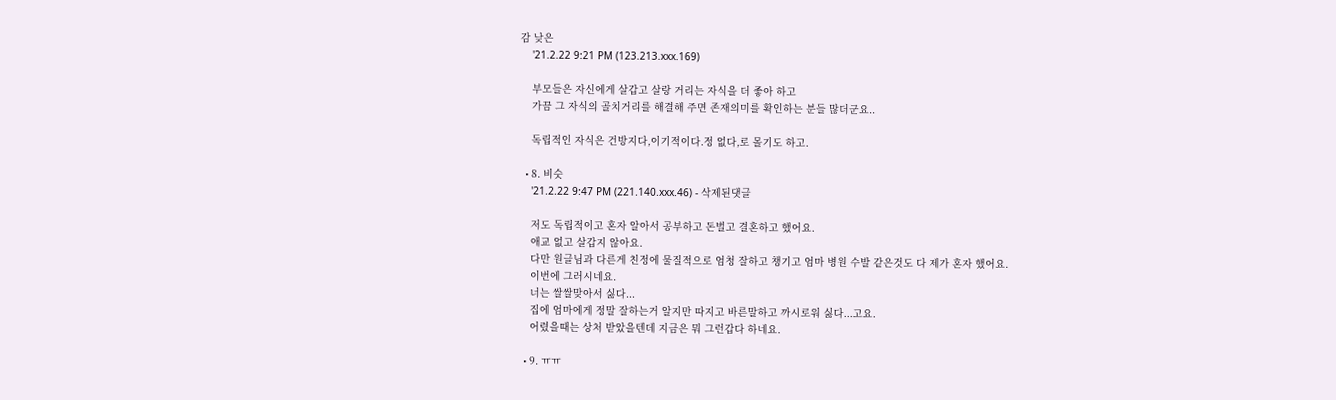감 낮은
    '21.2.22 9:21 PM (123.213.xxx.169)

    부모들은 자신에게 살갑고 살랑 거리는 자식을 더 좋아 하고
    가끔 그 자식의 골치거리를 해결해 주면 존재의미를 확인하는 분들 많더군요..

    독립적인 자식은 건방지다,이기적이다.정 없다,로 몰기도 하고.

  • 8. 비슷
    '21.2.22 9:47 PM (221.140.xxx.46) - 삭제된댓글

    저도 독립적이고 혼자 알아서 공부하고 돈벌고 결혼하고 했어요.
    애교 없고 살갑지 않아요.
    다만 원글님과 다른게 친정에 물질적으로 엄청 잘하고 챙기고 엄마 병원 수발 같은것도 다 제가 혼자 했어요.
    이번에 그러시네요.
    너는 쌀쌀맞아서 싫다...
    집에 엄마에게 정말 잘하는거 알지만 따지고 바른말하고 까시로워 싫다...고요.
    어렸을때는 상처 받았을텐데 지금은 뭐 그런갑다 하네요.

  • 9. ㅠㅠ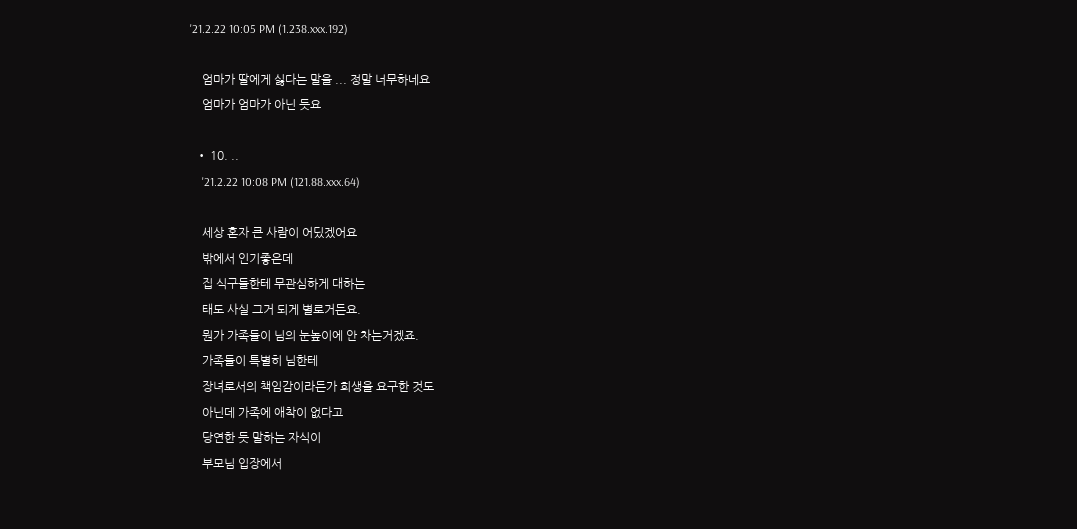'21.2.22 10:05 PM (1.238.xxx.192)

    엄마가 딸에게 싫다는 말을 ... 정말 너무하네요
    엄마가 엄마가 아닌 듯요

  • 10. ..
    '21.2.22 10:08 PM (121.88.xxx.64)

    세상 혼자 큰 사람이 어딨겠어요
    밖에서 인기좋은데
    집 식구들한테 무관심하게 대하는
    태도 사실 그거 되게 별로거든요.
    뭔가 가족들이 님의 눈높이에 안 차는거겠죠.
    가족들이 특별히 님한테
    장녀로서의 책임감이라든가 희생을 요구한 것도
    아닌데 가족에 애착이 없다고
    당연한 듯 말하는 자식이
    부모님 입장에서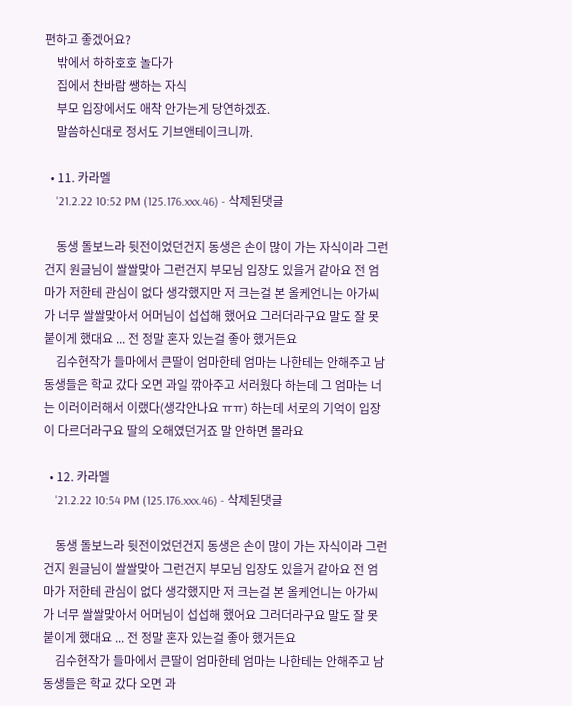편하고 좋겠어요?
    밖에서 하하호호 놀다가
    집에서 찬바람 쌩하는 자식
    부모 입장에서도 애착 안가는게 당연하겠죠.
    말씀하신대로 정서도 기브앤테이크니까.

  • 11. 카라멜
    '21.2.22 10:52 PM (125.176.xxx.46) - 삭제된댓글

    동생 돌보느라 뒷전이었던건지 동생은 손이 많이 가는 자식이라 그런건지 원글님이 쌀쌀맞아 그런건지 부모님 입장도 있을거 같아요 전 엄마가 저한테 관심이 없다 생각했지만 저 크는걸 본 올케언니는 아가씨가 너무 쌀쌀맞아서 어머님이 섭섭해 했어요 그러더라구요 말도 잘 못붙이게 했대요 ... 전 정말 혼자 있는걸 좋아 했거든요
    김수현작가 들마에서 큰딸이 엄마한테 엄마는 나한테는 안해주고 남동생들은 학교 갔다 오면 과일 깎아주고 서러웠다 하는데 그 엄마는 너는 이러이러해서 이랬다(생각안나요 ㅠㅠ) 하는데 서로의 기억이 입장이 다르더라구요 딸의 오해였던거죠 말 안하면 몰라요

  • 12. 카라멜
    '21.2.22 10:54 PM (125.176.xxx.46) - 삭제된댓글

    동생 돌보느라 뒷전이었던건지 동생은 손이 많이 가는 자식이라 그런건지 원글님이 쌀쌀맞아 그런건지 부모님 입장도 있을거 같아요 전 엄마가 저한테 관심이 없다 생각했지만 저 크는걸 본 올케언니는 아가씨가 너무 쌀쌀맞아서 어머님이 섭섭해 했어요 그러더라구요 말도 잘 못붙이게 했대요 ... 전 정말 혼자 있는걸 좋아 했거든요
    김수현작가 들마에서 큰딸이 엄마한테 엄마는 나한테는 안해주고 남동생들은 학교 갔다 오면 과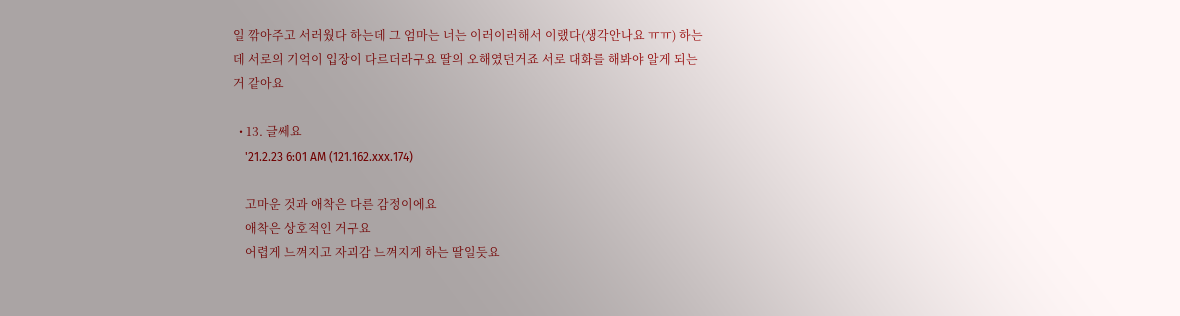일 깎아주고 서러웠다 하는데 그 엄마는 너는 이러이러해서 이랬다(생각안나요 ㅠㅠ) 하는데 서로의 기억이 입장이 다르더라구요 딸의 오해였던거죠 서로 대화를 해봐야 알게 되는거 같아요

  • 13. 글쎄요
    '21.2.23 6:01 AM (121.162.xxx.174)

    고마운 것과 애착은 다른 감정이에요
    애착은 상호적인 거구요
    어렵게 느껴지고 자괴감 느껴지게 하는 딸일듯요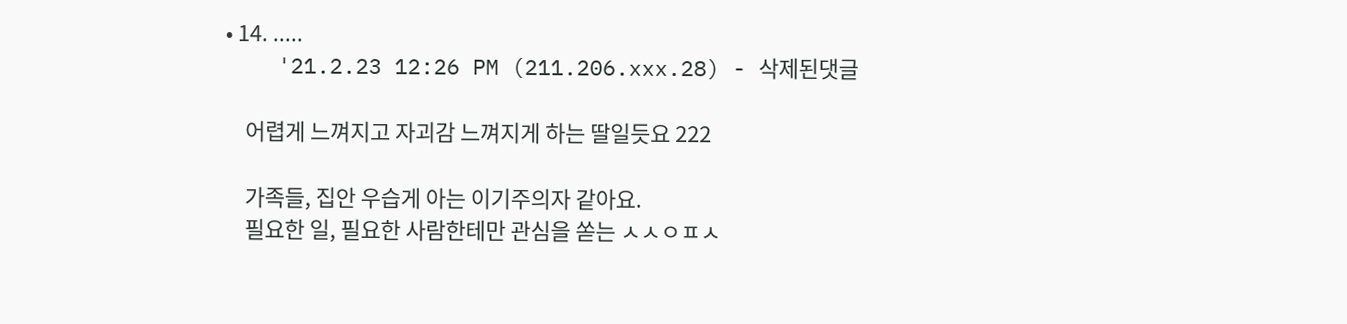• 14. .....
    '21.2.23 12:26 PM (211.206.xxx.28) - 삭제된댓글

    어렵게 느껴지고 자괴감 느껴지게 하는 딸일듯요 222

    가족들, 집안 우습게 아는 이기주의자 같아요.
    필요한 일, 필요한 사람한테만 관심을 쏟는 ㅅㅅㅇㅍㅅ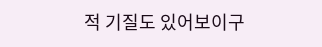적 기질도 있어보이구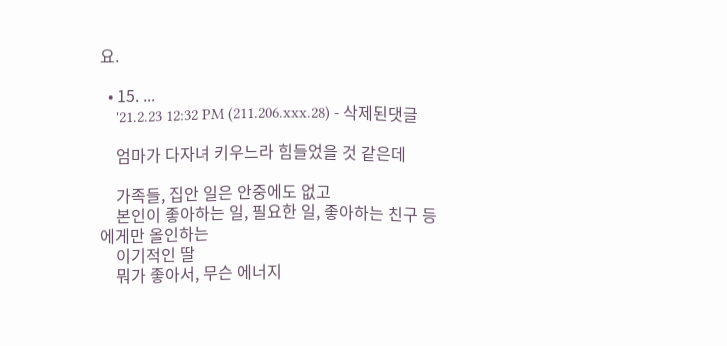요.

  • 15. ...
    '21.2.23 12:32 PM (211.206.xxx.28) - 삭제된댓글

    엄마가 다자녀 키우느라 힘들었을 것 같은데

    가족들, 집안 일은 안중에도 없고
    본인이 좋아하는 일, 필요한 일, 좋아하는 친구 등에게만 올인하는
    이기적인 딸
    뭐가 좋아서, 무슨 에너지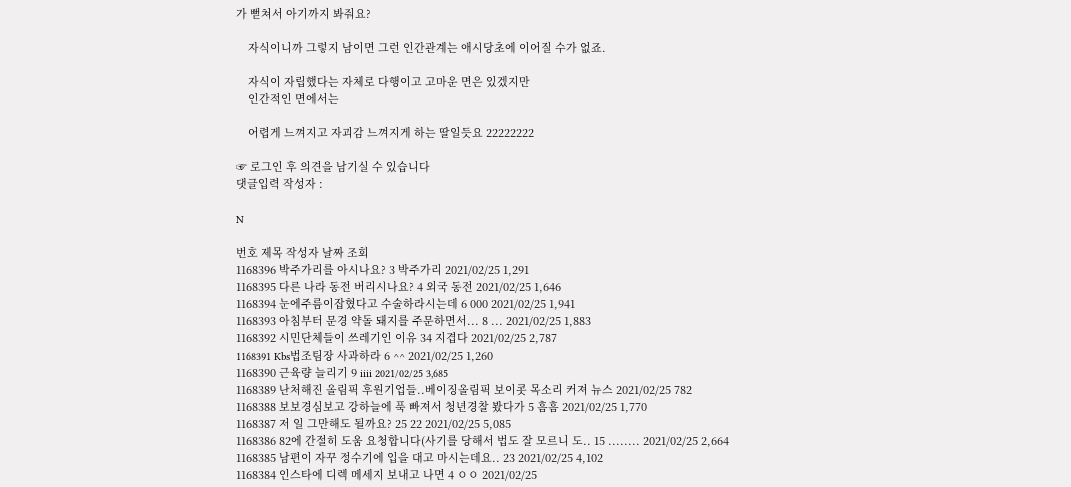가 뻗쳐서 아기까지 봐줘요?

    자식이니까 그렇지 남이면 그런 인간관계는 애시당초에 이어질 수가 없죠.

    자식이 자립했다는 자체로 다행이고 고마운 면은 있겠지만
    인간적인 면에서는

    어렵게 느껴지고 자괴감 느껴지게 하는 딸일듯요 22222222

☞ 로그인 후 의견을 남기실 수 있습니다
댓글입력 작성자 :

N

번호 제목 작성자 날짜 조회
1168396 박주가리를 아시나요? 3 박주가리 2021/02/25 1,291
1168395 다른 나라 동전 버리시나요? 4 외국 동전 2021/02/25 1,646
1168394 눈에주름이잡혔다고 수술하라시는데 6 000 2021/02/25 1,941
1168393 아침부터 문경 약돌 돼지를 주문하면서... 8 ... 2021/02/25 1,883
1168392 시민단체들이 쓰레기인 이유 34 지겹다 2021/02/25 2,787
1168391 Kbs법조팀장 사과하라 6 ^^ 2021/02/25 1,260
1168390 근육량 늘리기 9 iiii 2021/02/25 3,685
1168389 난처해진 올림픽 후원기업들..베이징올림픽 보이콧 목소리 커져 뉴스 2021/02/25 782
1168388 보보경심보고 강하늘에 푹 빠져서 청년경찰 봤다가 5 흠흠 2021/02/25 1,770
1168387 저 일 그만해도 될까요? 25 22 2021/02/25 5,085
1168386 82에 간절히 도움 요청합니다(사기를 당해서 법도 잘 모르니 도.. 15 ........ 2021/02/25 2,664
1168385 남편이 자꾸 정수기에 입을 대고 마시는데요.. 23 2021/02/25 4,102
1168384 인스타에 디렉 메세지 보내고 나면 4 ㅇㅇ 2021/02/25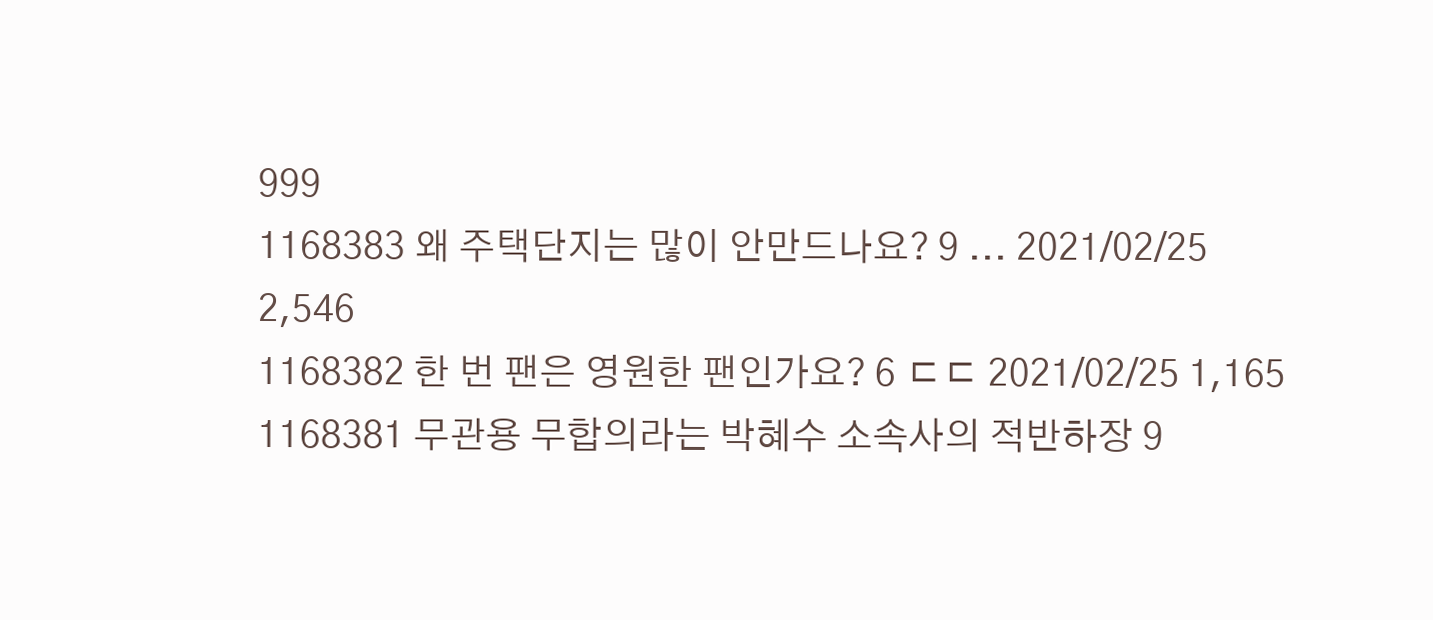999
1168383 왜 주택단지는 많이 안만드나요? 9 ... 2021/02/25 2,546
1168382 한 번 팬은 영원한 팬인가요? 6 ㄷㄷ 2021/02/25 1,165
1168381 무관용 무합의라는 박혜수 소속사의 적반하장 9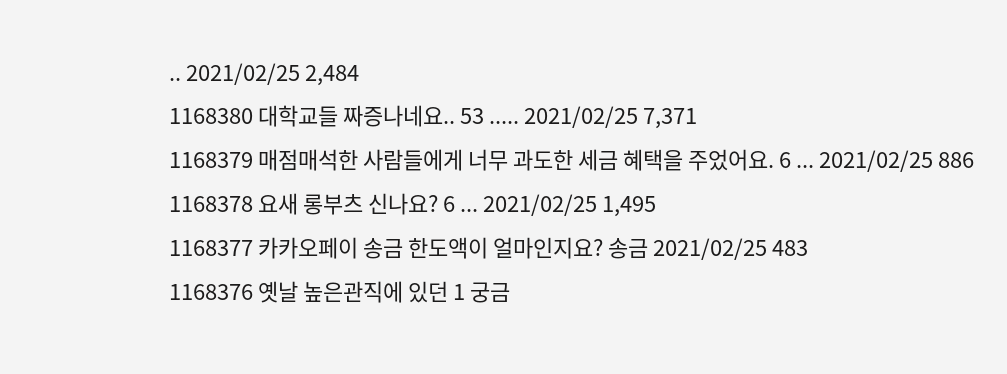.. 2021/02/25 2,484
1168380 대학교들 짜증나네요.. 53 ..... 2021/02/25 7,371
1168379 매점매석한 사람들에게 너무 과도한 세금 혜택을 주었어요. 6 ... 2021/02/25 886
1168378 요새 롱부츠 신나요? 6 ... 2021/02/25 1,495
1168377 카카오페이 송금 한도액이 얼마인지요? 송금 2021/02/25 483
1168376 옛날 높은관직에 있던 1 궁금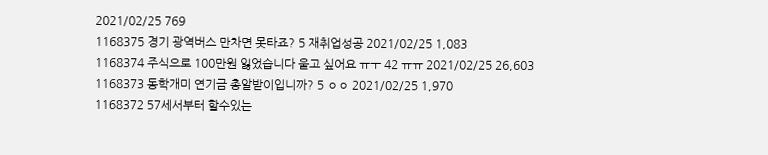2021/02/25 769
1168375 경기 광역버스 만차면 못타죠? 5 재취업성공 2021/02/25 1,083
1168374 주식으로 100만원 잃었습니다 울고 싶어요 ㅠㅜ 42 ㅠㅠ 2021/02/25 26,603
1168373 동학개미 연기금 총알받이입니까? 5 ㅇㅇ 2021/02/25 1,970
1168372 57세서부터 할수있는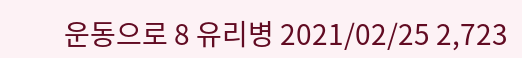운동으로 8 유리병 2021/02/25 2,723